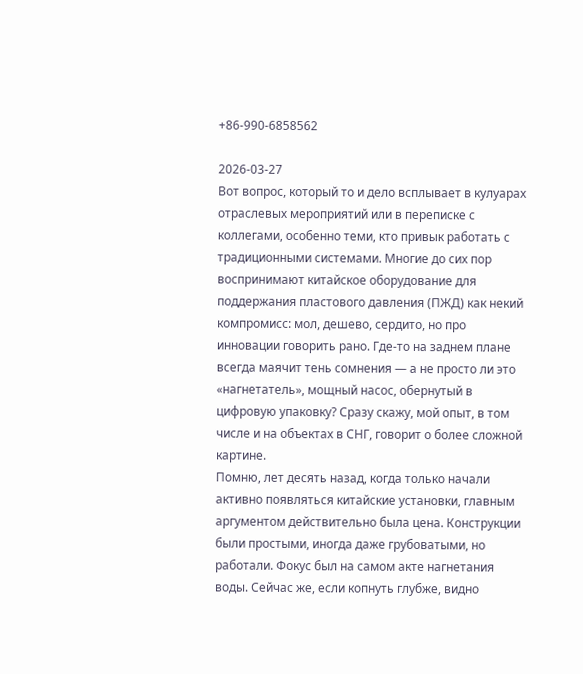+86-990-6858562

2026-03-27
Вот вопрос, который то и дело всплывает в кулуарах отраслевых мероприятий или в переписке с коллегами, особенно теми, кто привык работать с традиционными системами. Многие до сих пор воспринимают китайское оборудование для поддержания пластового давления (ПЖД) как некий компромисс: мол, дешево, сердито, но про инновации говорить рано. Где-то на заднем плане всегда маячит тень сомнения — а не просто ли это «нагнетатель», мощный насос, обернутый в цифровую упаковку? Сразу скажу, мой опыт, в том числе и на объектах в СНГ, говорит о более сложной картине.
Помню, лет десять назад, когда только начали активно появляться китайские установки, главным аргументом действительно была цена. Конструкции были простыми, иногда даже грубоватыми, но работали. Фокус был на самом акте нагнетания воды. Сейчас же, если копнуть глубже, видно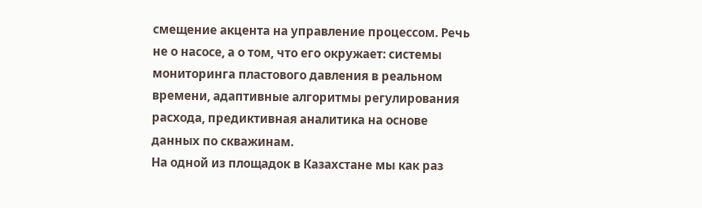смещение акцента на управление процессом. Речь не о насосе, а о том, что его окружает: системы мониторинга пластового давления в реальном времени, адаптивные алгоритмы регулирования расхода, предиктивная аналитика на основе данных по скважинам.
На одной из площадок в Казахстане мы как раз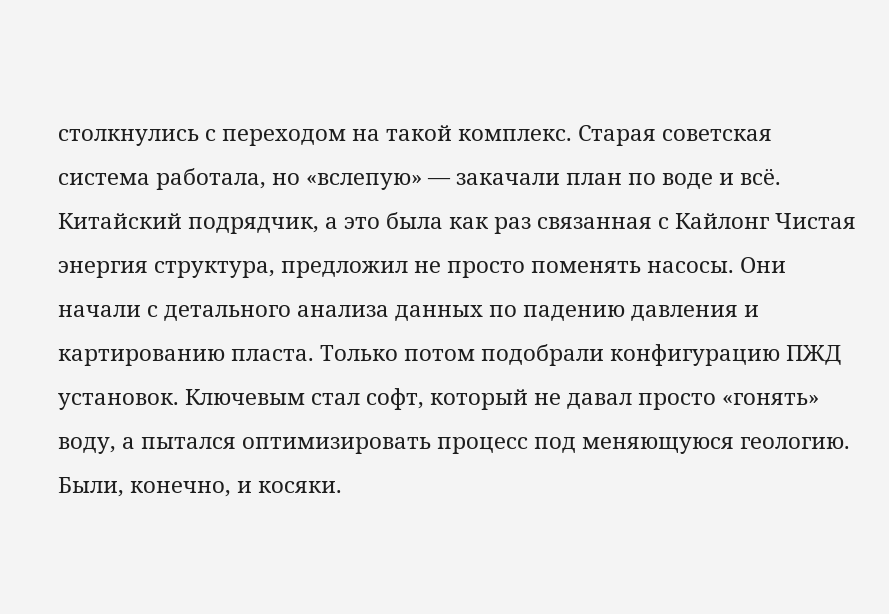столкнулись с переходом на такой комплекс. Старая советская система работала, но «вслепую» — закачали план по воде и всё. Китайский подрядчик, а это была как раз связанная с Кайлонг Чистая энергия структура, предложил не просто поменять насосы. Они начали с детального анализа данных по падению давления и картированию пласта. Только потом подобрали конфигурацию ПЖД установок. Ключевым стал софт, который не давал просто «гонять» воду, а пытался оптимизировать процесс под меняющуюся геологию.
Были, конечно, и косяки.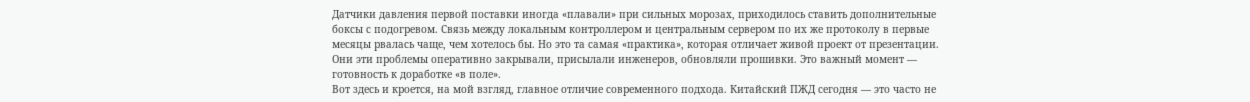Датчики давления первой поставки иногда «плавали» при сильных морозах, приходилось ставить дополнительные боксы с подогревом. Связь между локальным контроллером и центральным сервером по их же протоколу в первые месяцы рвалась чаще, чем хотелось бы. Но это та самая «практика», которая отличает живой проект от презентации. Они эти проблемы оперативно закрывали, присылали инженеров, обновляли прошивки. Это важный момент — готовность к доработке «в поле».
Вот здесь и кроется, на мой взгляд, главное отличие современного подхода. Китайский ПЖД сегодня — это часто не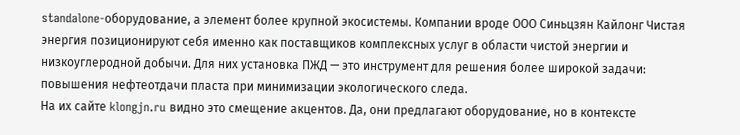standalone-оборудование, а элемент более крупной экосистемы. Компании вроде ООО Синьцзян Кайлонг Чистая энергия позиционируют себя именно как поставщиков комплексных услуг в области чистой энергии и низкоуглеродной добычи. Для них установка ПЖД — это инструмент для решения более широкой задачи: повышения нефтеотдачи пласта при минимизации экологического следа.
На их сайте klongjn.ru видно это смещение акцентов. Да, они предлагают оборудование, но в контексте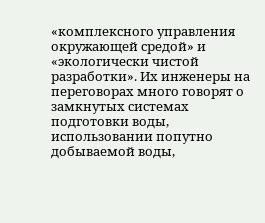«комплексного управления окружающей средой» и «экологически чистой разработки». Их инженеры на переговорах много говорят о замкнутых системах подготовки воды, использовании попутно добываемой воды,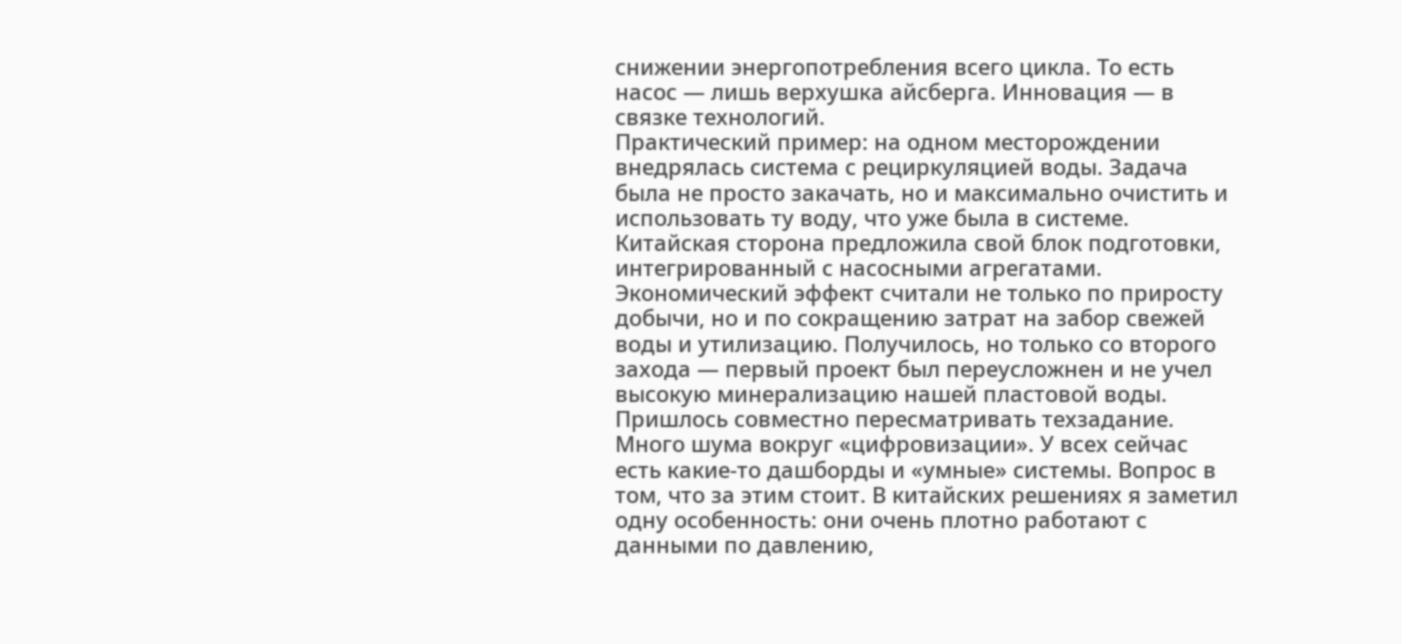снижении энергопотребления всего цикла. То есть насос — лишь верхушка айсберга. Инновация — в связке технологий.
Практический пример: на одном месторождении внедрялась система с рециркуляцией воды. Задача была не просто закачать, но и максимально очистить и использовать ту воду, что уже была в системе. Китайская сторона предложила свой блок подготовки, интегрированный с насосными агрегатами. Экономический эффект считали не только по приросту добычи, но и по сокращению затрат на забор свежей воды и утилизацию. Получилось, но только со второго захода — первый проект был переусложнен и не учел высокую минерализацию нашей пластовой воды. Пришлось совместно пересматривать техзадание.
Много шума вокруг «цифровизации». У всех сейчас есть какие-то дашборды и «умные» системы. Вопрос в том, что за этим стоит. В китайских решениях я заметил одну особенность: они очень плотно работают с данными по давлению,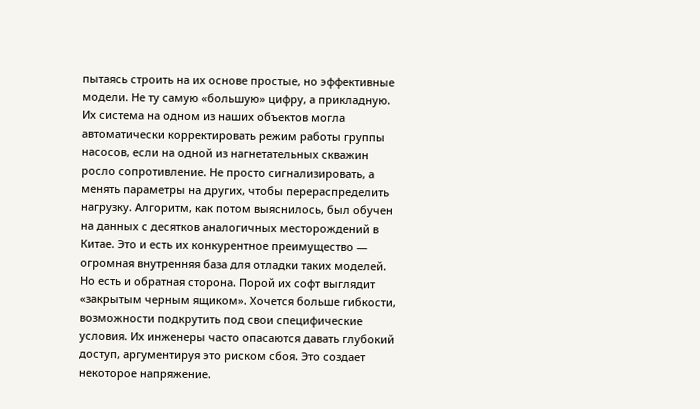пытаясь строить на их основе простые, но эффективные модели. Не ту самую «большую» цифру, а прикладную.
Их система на одном из наших объектов могла автоматически корректировать режим работы группы насосов, если на одной из нагнетательных скважин росло сопротивление. Не просто сигнализировать, а менять параметры на других, чтобы перераспределить нагрузку. Алгоритм, как потом выяснилось, был обучен на данных с десятков аналогичных месторождений в Китае. Это и есть их конкурентное преимущество — огромная внутренняя база для отладки таких моделей.
Но есть и обратная сторона. Порой их софт выглядит «закрытым черным ящиком». Хочется больше гибкости, возможности подкрутить под свои специфические условия. Их инженеры часто опасаются давать глубокий доступ, аргументируя это риском сбоя. Это создает некоторое напряжение.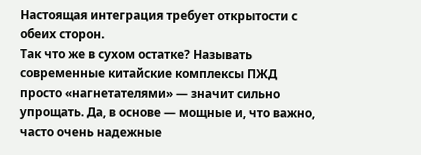Настоящая интеграция требует открытости с обеих сторон.
Так что же в сухом остатке? Называть современные китайские комплексы ПЖД просто «нагнетателями» — значит сильно упрощать. Да, в основе — мощные и, что важно, часто очень надежные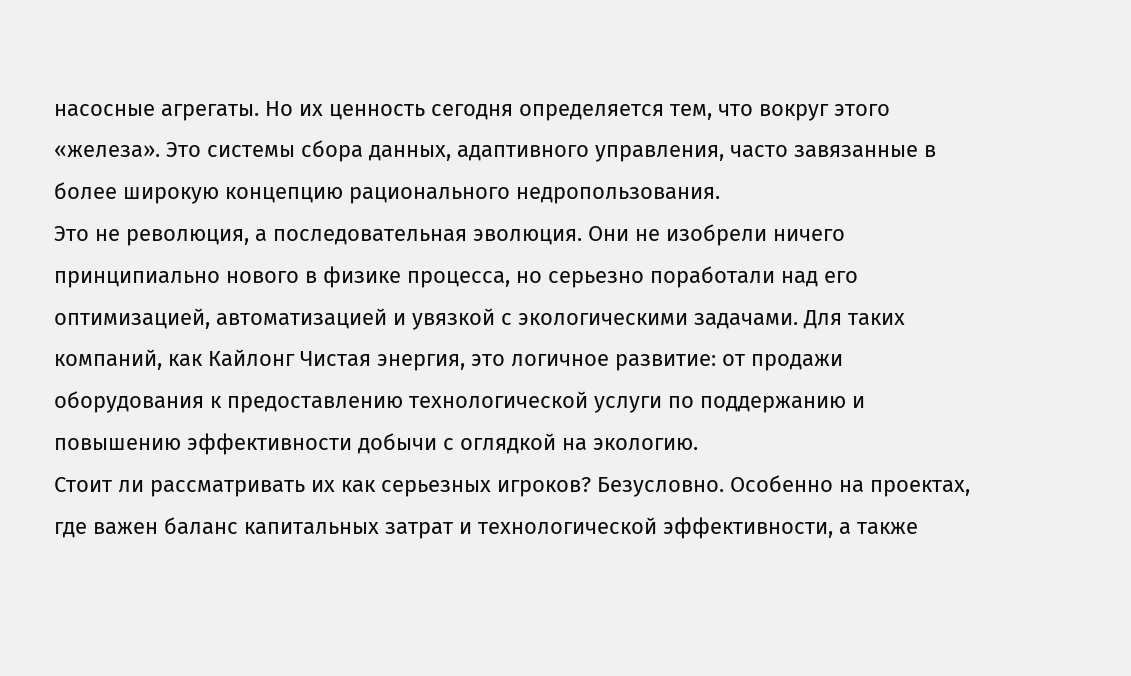насосные агрегаты. Но их ценность сегодня определяется тем, что вокруг этого «железа». Это системы сбора данных, адаптивного управления, часто завязанные в более широкую концепцию рационального недропользования.
Это не революция, а последовательная эволюция. Они не изобрели ничего принципиально нового в физике процесса, но серьезно поработали над его оптимизацией, автоматизацией и увязкой с экологическими задачами. Для таких компаний, как Кайлонг Чистая энергия, это логичное развитие: от продажи оборудования к предоставлению технологической услуги по поддержанию и повышению эффективности добычи с оглядкой на экологию.
Стоит ли рассматривать их как серьезных игроков? Безусловно. Особенно на проектах, где важен баланс капитальных затрат и технологической эффективности, а также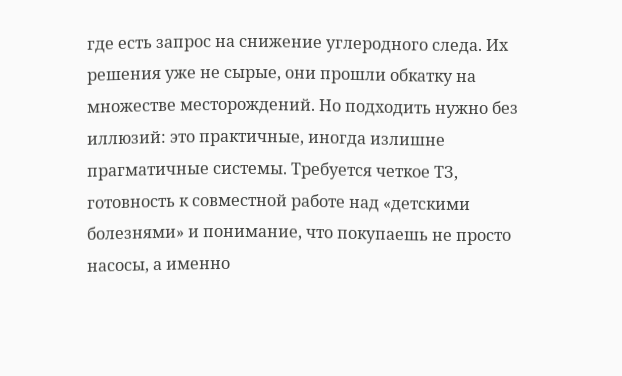где есть запрос на снижение углеродного следа. Их решения уже не сырые, они прошли обкатку на множестве месторождений. Но подходить нужно без иллюзий: это практичные, иногда излишне прагматичные системы. Требуется четкое ТЗ, готовность к совместной работе над «детскими болезнями» и понимание, что покупаешь не просто насосы, а именно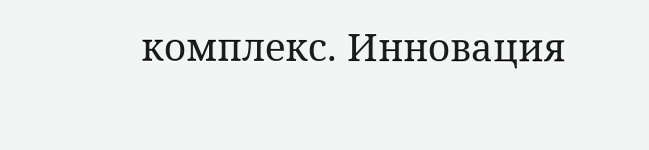комплекс. Инновация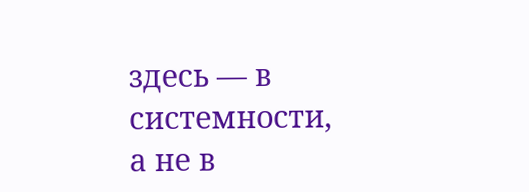здесь — в системности, а не в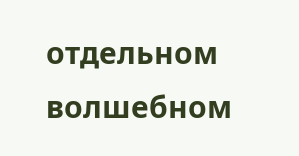отдельном волшебном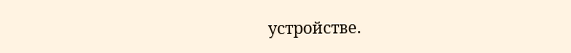устройстве.